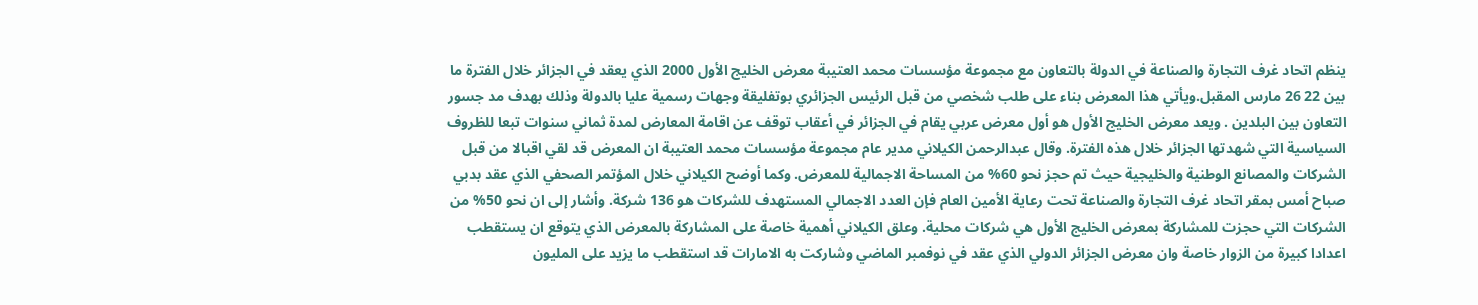ينظم اتحاد غرف التجارة والصناعة في الدولة بالتعاون مع مجموعة مؤسسات محمد العتيبة معرض الخليج الأول 2000 الذي يعقد في الجزائر خلال الفترة ما بين 22 26 مارس المقبل.ويأتي هذا المعرض بناء على طلب شخصي من قبل الرئيس الجزائري بوتفليقة وجهات رسمية عليا بالدولة وذلك بهدف مد جسور التعاون بين البلدين . ويعد معرض الخليج الأول هو أول معرض عربي يقام في الجزائر في أعقاب توقف عن اقامة المعارض لمدة ثماني سنوات تبعا للظروف السياسية التي شهدتها الجزائر خلال هذه الفترة. وقال عبدالرحمن الكيلاني مدير عام مجموعة مؤسسات محمد العتيبة ان المعرض قد لقي اقبالا من قبل الشركات والمصانع الوطنية والخليجية حيث تم حجز نحو 60% من المساحة الاجمالية للمعرض. وكما أوضح الكيلاني خلال المؤتمر الصحفي الذي عقد بدبي صباح أمس بمقر اتحاد غرف التجارة والصناعة تحت رعاية الأمين العام فإن العدد الاجمالي المستهدف للشركات هو 136 شركة. وأشار إلى ان نحو 50% من الشركات التي حجزت للمشاركة بمعرض الخليج الأول هي شركات محلية. وعلق الكيلاني أهمية خاصة على المشاركة بالمعرض الذي يتوقع ان يستقطب اعدادا كبيرة من الزوار خاصة وان معرض الجزائر الدولي الذي عقد في نوفمبر الماضي وشاركت به الامارات قد استقطب ما يزيد على المليون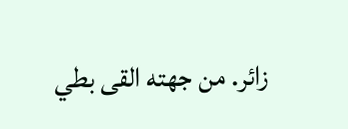زائر. من جهته القى بطي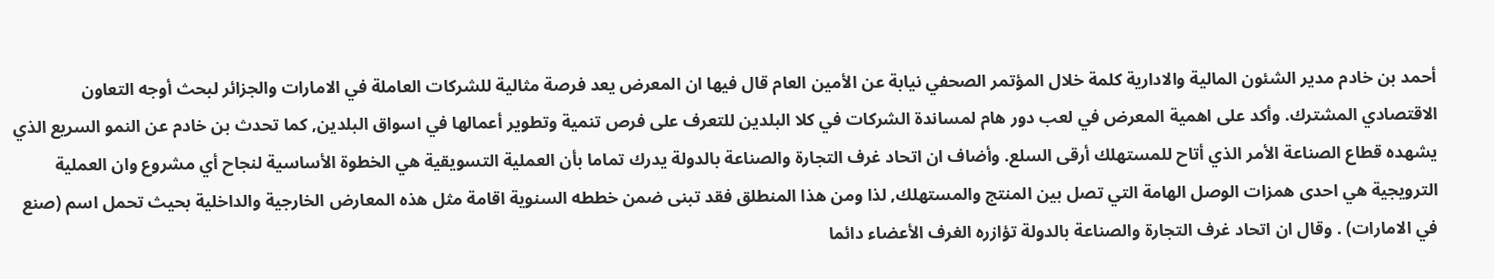أحمد بن خادم مدير الشئون المالية والادارية كلمة خلال المؤتمر الصحفي نيابة عن الأمين العام قال فيها ان المعرض يعد فرصة مثالية للشركات العاملة في الامارات والجزائر لبحث أوجه التعاون الاقتصادي المشترك. وأكد على اهمية المعرض في لعب دور هام لمساندة الشركات في كلا البلدين للتعرف على فرص تنمية وتطوير أعمالها في اسواق البلدين, كما تحدث بن خادم عن النمو السريع الذي يشهده قطاع الصناعة الأمر الذي أتاح للمستهلك أرقى السلع. وأضاف ان اتحاد غرف التجارة والصناعة بالدولة يدرك تماما بأن العملية التسويقية هي الخطوة الأساسية لنجاح أي مشروع وان العملية الترويجية هي احدى همزات الوصل الهامة التي تصل بين المنتج والمستهلك, لذا ومن هذا المنطلق فقد تبنى ضمن خططه السنوية اقامة مثل هذه المعارض الخارجية والداخلية بحيث تحمل اسم (صنع في الامارات) . وقال ان اتحاد غرف التجارة والصناعة بالدولة تؤازره الغرف الأعضاء دائما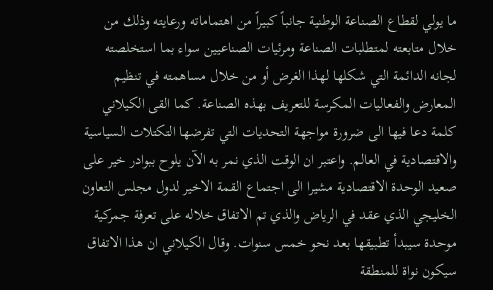ما يولي لقطاع الصناعة الوطنية جانباً كبيراً من اهتماماته ورعايته وذلك من خلال متابعته لمتطلبات الصناعة ومرئيات الصناعيين سواء بما استخلصته لجانه الدائمة التي شكلها لهذا الغرض أو من خلال مساهمته في تنظيم المعارض والفعاليات المكرسة للتعريف بهذه الصناعة. كما القى الكيلاني كلمة دعا فيها الى ضرورة مواجهة التحديات التي تفرضها التكتلات السياسية والاقتصادية في العالم. واعتبر ان الوقت الذي نمر به الآن يلوح ببوادر خير على صعيد الوحدة الاقتصادية مشيرا الى اجتماع القمة الاخير لدول مجلس التعاون الخليجي الذي عقد في الرياض والذي تم الاتفاق خلاله على تعرفة جمركية موحدة سيبدأ تطبيقها بعد نحو خمس سنوات. وقال الكيلاني ان هذا الاتفاق سيكون نواة للمنطقة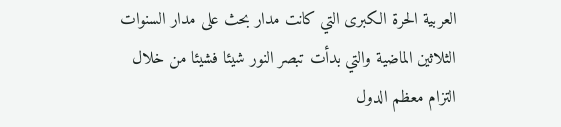العربية الحرة الكبرى التي كانت مدار بحث على مدار السنوات الثلاثين الماضية والتي بدأت تبصر النور شيئا فشيئا من خلال التزام معظم الدول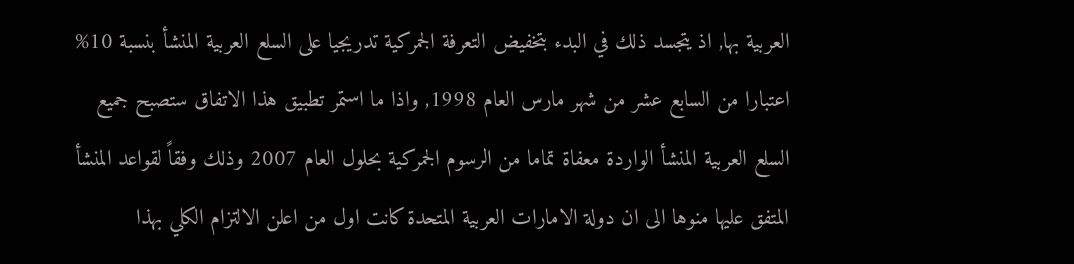العربية بها, اذ يتجسد ذلك في البدء بتخفيض التعرفة الجمركية تدريجيا على السلع العربية المنشأ بنسبة 10% اعتبارا من السابع عشر من شهر مارس العام 1998, واذا ما استمر تطبيق هذا الاتفاق ستصبح جميع السلع العربية المنشأ الواردة معفاة تماما من الرسوم الجمركية بحلول العام 2007 وذلك وفقاً لقواعد المنشأ المتفق عليها منوها الى ان دولة الامارات العربية المتحدة كانت اول من اعلن الالتزام الكلي بهذا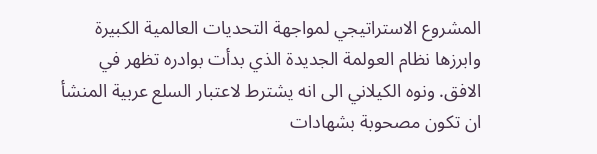المشروع الاستراتيجي لمواجهة التحديات العالمية الكبيرة وابرزها نظام العولمة الجديدة الذي بدأت بوادره تظهر في الافق. ونوه الكيلاني الى انه يشترط لاعتبار السلع عربية المنشأ ان تكون مصحوبة بشهادات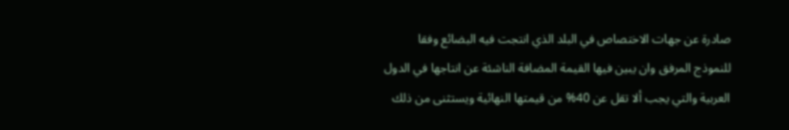صادرة عن جهات الاختصاص في البلد الذي انتجت فيه البضائع وفقا للنموذج المرفق وان يبين فيها القيمة المضافة الناشئة عن انتاجها في الدول العربية والتي يجب ألا تقل عن 40% من قيمتها النهائية ويستثنى من ذلك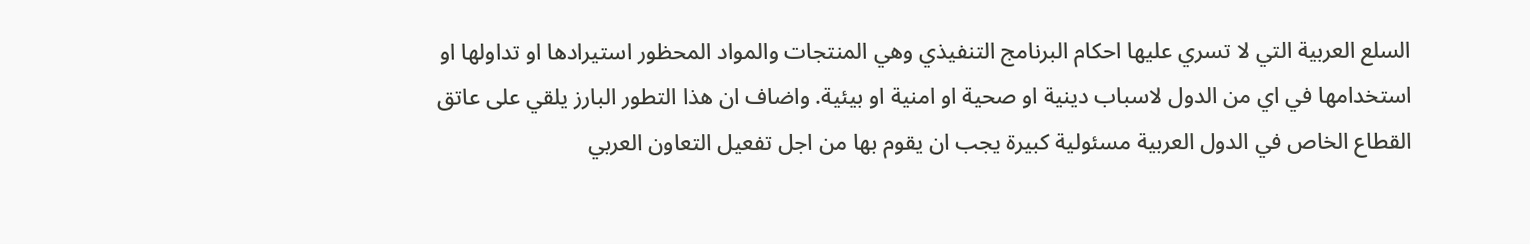السلع العربية التي لا تسري عليها احكام البرنامج التنفيذي وهي المنتجات والمواد المحظور استيرادها او تداولها او استخدامها في اي من الدول لاسباب دينية او صحية او امنية او بيئية. واضاف ان هذا التطور البارز يلقي على عاتق القطاع الخاص في الدول العربية مسئولية كبيرة يجب ان يقوم بها من اجل تفعيل التعاون العربي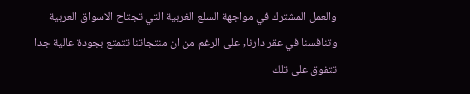والعمل المشترك في مواجهة السلع الغربية التي تجتاح الاسواق العربية وتنافسنا في عقر دارنا, على الرغم من ان منتجاتنا تتمتع بجودة عالية جدا تتفوق على تلك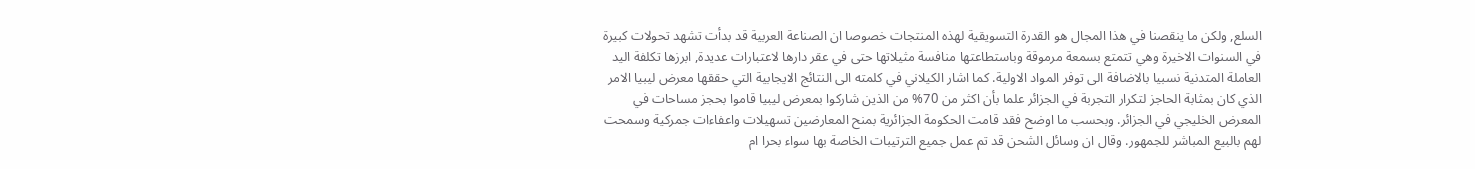السلع, ولكن ما ينقصنا في هذا المجال هو القدرة التسويقية لهذه المنتجات خصوصا ان الصناعة العربية قد بدأت تشهد تحولات كبيرة في السنوات الاخيرة وهي تتمتع بسمعة مرموقة وباستطاعتها منافسة مثيلاتها حتى في عقر دارها لاعتبارات عديدة, ابرزها تكلفة اليد العاملة المتدنية نسبيا بالاضافة الى توفر المواد الاولية. كما اشار الكيلاني في كلمته الى النتائج الايجابية التي حققها معرض ليبيا الامر الذي كان بمثابة الحاجز لتكرار التجربة في الجزائر علما بأن اكثر من 70% من الذين شاركوا بمعرض ليبيا قاموا بحجز مساحات في المعرض الخليجي في الجزائر. وبحسب ما اوضح فقد قامت الحكومة الجزائرية بمنح المعارضين تسهيلات واعفاءات جمركية وسمحت لهم بالبيع المباشر للجمهور. وقال ان وسائل الشحن قد تم عمل جميع الترتيبات الخاصة بها سواء بحرا ام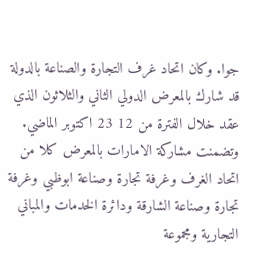جوا. وكان اتحاد غرف التجارة والصناعة بالدولة قد شارك بالمعرض الدولي الثاني والثلاثون الذي عقد خلال الفترة من 12 23 اكتوبر الماضي. وتضمنت مشاركة الامارات بالمعرض كلا من اتحاد الغرف وغرفة تجارة وصناعة ابوظبي وغرفة تجارة وصناعة الشارقة ودائرة الخدمات والمباني التجارية ومجموعة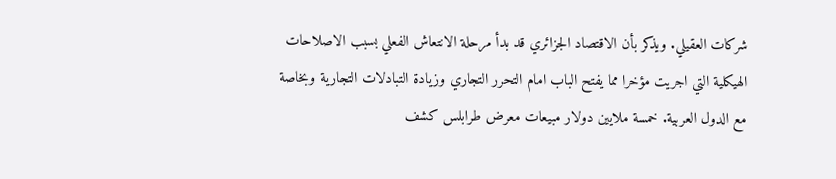شركات العقيلي. ويذكر بأن الاقتصاد الجزائري قد بدأ مرحلة الانتعاش الفعلي بسبب الاصلاحات الهيكلية التي اجريت مؤخرا مما يفتح الباب امام التحرر التجاري وزيادة التبادلات التجارية وبخاصة مع الدول العربية. خمسة ملايين دولار مبيعات معرض طرابلس كشف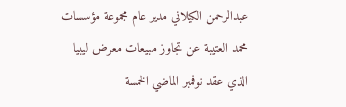عبدالرحمن الكيلاني مدير عام مجموعة مؤسسات محمد العتيبة عن تجاوز مبيعات معرض ليبيا الذي عقد نوفمبر الماضي الخمسة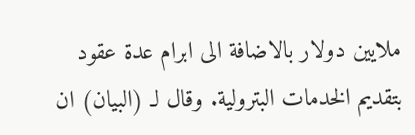ملايين دولار بالاضافة الى ابرام عدة عقود بتقديم الخدمات البترولية. وقال لـ (البيان) ان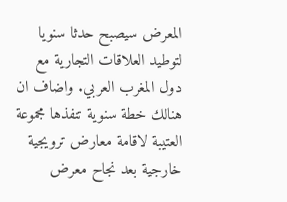المعرض سيصبح حدثا سنويا لتوطيد العلاقات التجارية مع دول المغرب العربي. واضاف ان هنالك خطة سنوية تنفذها مجموعة العتيبة لاقامة معارض ترويجية خارجية بعد نجاح معرض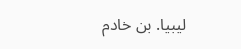ليبيا. بن خادم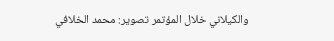والكيلاني خلال المؤتمر تصوير: محمد الخلافي